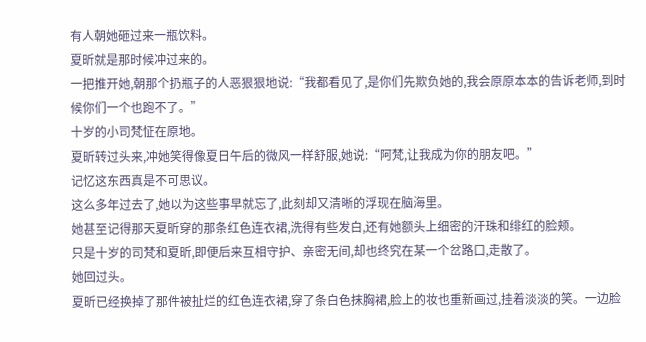有人朝她砸过来一瓶饮料。
夏昕就是那时候冲过来的。
一把推开她,朝那个扔瓶子的人恶狠狠地说:“我都看见了,是你们先欺负她的,我会原原本本的告诉老师,到时候你们一个也跑不了。”
十岁的小司梵怔在原地。
夏昕转过头来,冲她笑得像夏日午后的微风一样舒服,她说:“阿梵,让我成为你的朋友吧。”
记忆这东西真是不可思议。
这么多年过去了,她以为这些事早就忘了,此刻却又清晰的浮现在脑海里。
她甚至记得那天夏昕穿的那条红色连衣裙,洗得有些发白,还有她额头上细密的汗珠和绯红的脸颊。
只是十岁的司梵和夏昕,即便后来互相守护、亲密无间,却也终究在某一个岔路口,走散了。
她回过头。
夏昕已经换掉了那件被扯烂的红色连衣裙,穿了条白色抹胸裙,脸上的妆也重新画过,挂着淡淡的笑。一边脸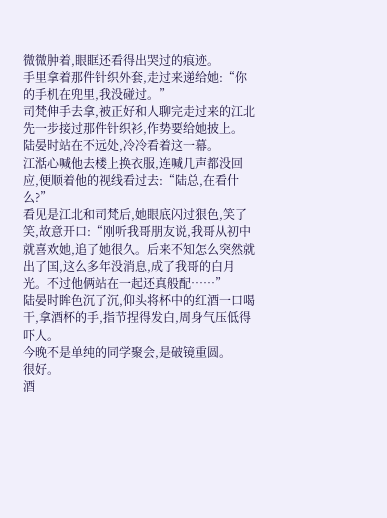微微肿着,眼眶还看得出哭过的痕迹。
手里拿着那件针织外套,走过来递给她:“你的手机在兜里,我没碰过。”
司梵伸手去拿,被正好和人聊完走过来的江北先一步接过那件针织衫,作势要给她披上。
陆晏时站在不远处,冷冷看着这一幕。
江湉心喊他去楼上换衣服,连喊几声都没回应,便顺着他的视线看过去:“陆总,在看什么?”
看见是江北和司梵后,她眼底闪过狠色,笑了笑,故意开口:“刚听我哥朋友说,我哥从初中就喜欢她,追了她很久。后来不知怎么突然就出了国,这么多年没消息,成了我哥的白月光。不过他俩站在一起还真般配……”
陆晏时眸色沉了沉,仰头将杯中的红酒一口喝干,拿酒杯的手,指节捏得发白,周身气压低得吓人。
今晚不是单纯的同学聚会,是破镜重圆。
很好。
酒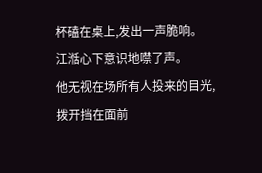杯磕在桌上,发出一声脆响。
江湉心下意识地噤了声。
他无视在场所有人投来的目光,拨开挡在面前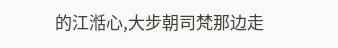的江湉心,大步朝司梵那边走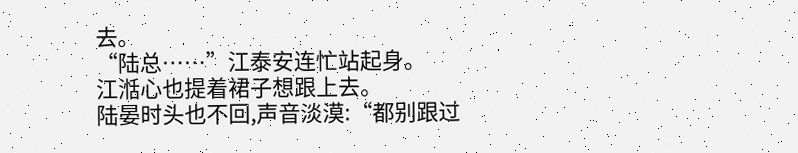去。
“陆总……”江泰安连忙站起身。
江湉心也提着裙子想跟上去。
陆晏时头也不回,声音淡漠:“都别跟过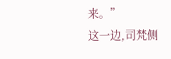来。”
这一边,司梵侧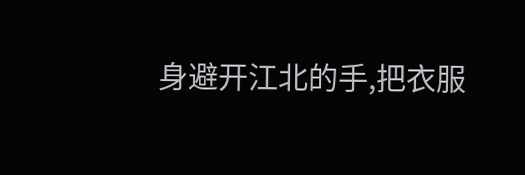身避开江北的手,把衣服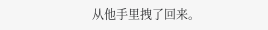从他手里拽了回来。